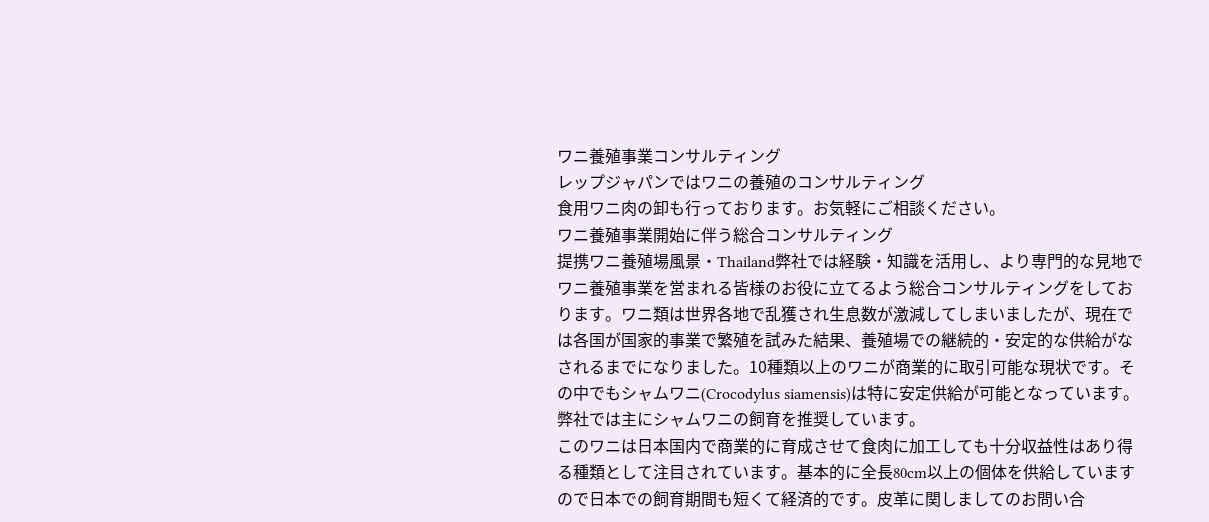ワニ養殖事業コンサルティング
レップジャパンではワニの養殖のコンサルティング
食用ワニ肉の卸も行っております。お気軽にご相談ください。
ワニ養殖事業開始に伴う総合コンサルティング
提携ワニ養殖場風景・Thailand弊社では経験・知識を活用し、より専門的な見地でワニ養殖事業を営まれる皆様のお役に立てるよう総合コンサルティングをしております。ワニ類は世界各地で乱獲され生息数が激減してしまいましたが、現在では各国が国家的事業で繁殖を試みた結果、養殖場での継続的・安定的な供給がなされるまでになりました。10種類以上のワニが商業的に取引可能な現状です。その中でもシャムワニ(Crocodylus siamensis)は特に安定供給が可能となっています。弊社では主にシャムワニの飼育を推奨しています。
このワニは日本国内で商業的に育成させて食肉に加工しても十分収益性はあり得る種類として注目されています。基本的に全長80cm以上の個体を供給していますので日本での飼育期間も短くて経済的です。皮革に関しましてのお問い合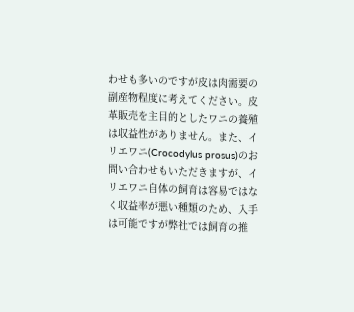わせも多いのですが皮は肉需要の副産物程度に考えてください。皮革販売を主目的としたワニの養殖は収益性がありません。また、イリエワニ(Crocodylus prosus)のお問い合わせもいただきますが、イリエワニ自体の飼育は容易ではなく収益率が悪い種類のため、入手は可能ですが弊社では飼育の推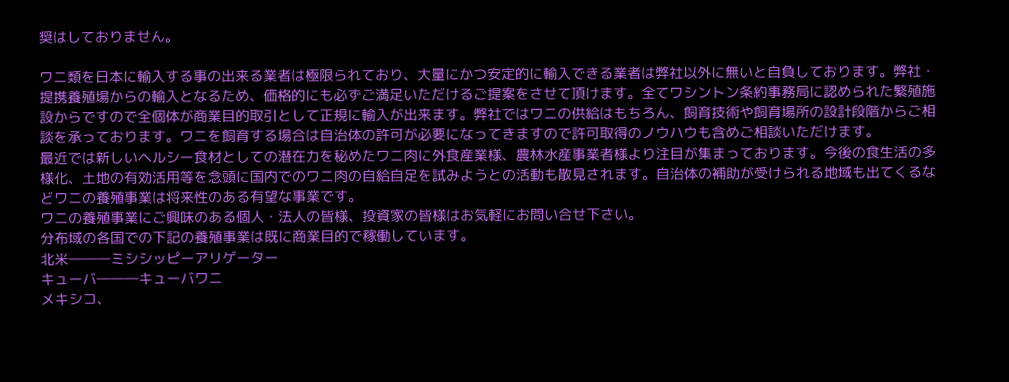奨はしておりません。

ワニ類を日本に輸入する事の出来る業者は極限られており、大量にかつ安定的に輸入できる業者は弊社以外に無いと自負しております。弊社・提携養殖場からの輸入となるため、価格的にも必ずご満足いただけるご提案をさせて頂けます。全てワシントン条約事務局に認められた繁殖施設からですので全個体が商業目的取引として正規に輸入が出来ます。弊社ではワニの供給はもちろん、飼育技術や飼育場所の設計段階からご相談を承っております。ワニを飼育する場合は自治体の許可が必要になってきますので許可取得のノウハウも含めご相談いただけます。
最近では新しいヘルシー食材としての潜在力を秘めたワニ肉に外食産業様、農林水産事業者様より注目が集まっております。今後の食生活の多様化、土地の有効活用等を念頭に国内でのワニ肉の自給自足を試みようとの活動も散見されます。自治体の補助が受けられる地域も出てくるなどワニの養殖事業は将来性のある有望な事業です。
ワニの養殖事業にご興味のある個人・法人の皆様、投資家の皆様はお気軽にお問い合せ下さい。
分布域の各国での下記の養殖事業は既に商業目的で稼働しています。
北米―――ミシシッピーアリゲーター
キューバ―――キューバワニ
メキシコ、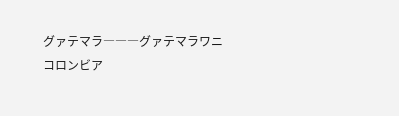グァテマラ―――グァテマラワニ
コロンビア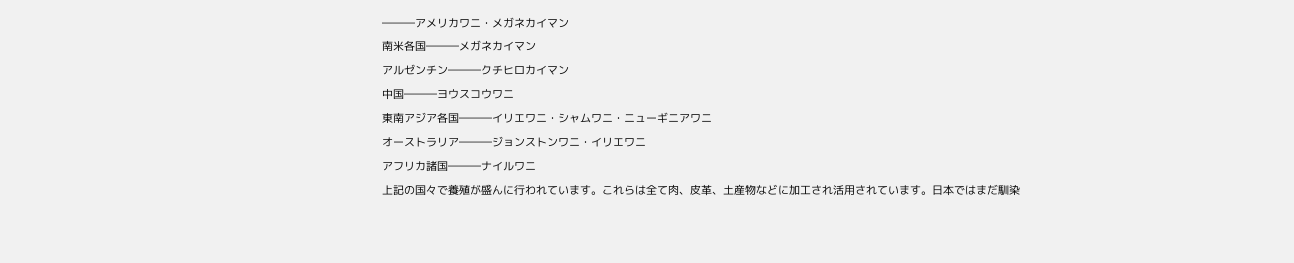―――アメリカワニ・メガネカイマン
南米各国―――メガネカイマン
アルゼンチン―――クチヒロカイマン
中国―――ヨウスコウワニ
東南アジア各国―――イリエワニ・シャムワニ・ニューギニアワニ
オーストラリア―――ジョンストンワニ・イリエワニ
アフリカ諸国―――ナイルワニ
上記の国々で養殖が盛んに行われています。これらは全て肉、皮革、土産物などに加工され活用されています。日本ではまだ馴染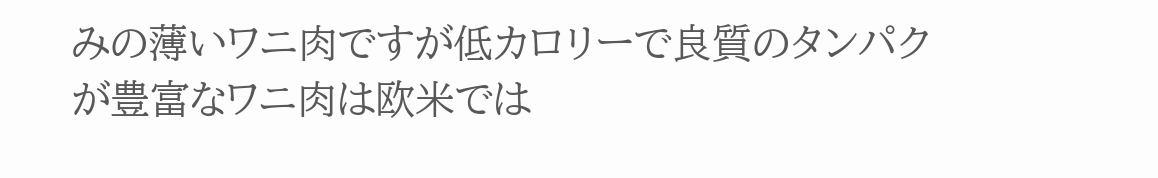みの薄いワニ肉ですが低カロリーで良質のタンパクが豊富なワニ肉は欧米では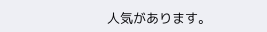人気があります。